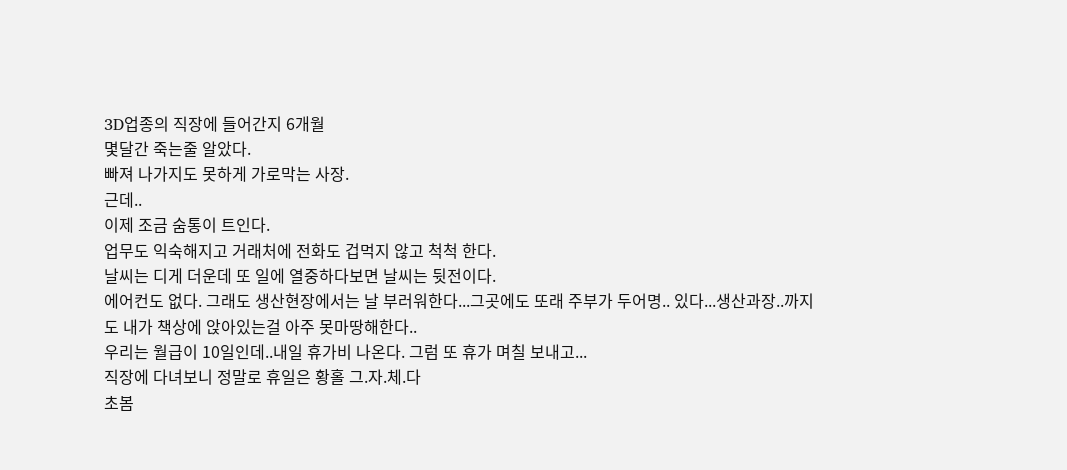3D업종의 직장에 들어간지 6개월
몇달간 죽는줄 알았다.
빠져 나가지도 못하게 가로막는 사장.
근데..
이제 조금 숨통이 트인다.
업무도 익숙해지고 거래처에 전화도 겁먹지 않고 척척 한다.
날씨는 디게 더운데 또 일에 열중하다보면 날씨는 뒷전이다.
에어컨도 없다. 그래도 생산현장에서는 날 부러워한다...그곳에도 또래 주부가 두어명.. 있다...생산과장..까지도 내가 책상에 앉아있는걸 아주 못마땅해한다..
우리는 월급이 10일인데..내일 휴가비 나온다. 그럼 또 휴가 며칠 보내고...
직장에 다녀보니 정말로 휴일은 황홀 그.자.체.다
초봄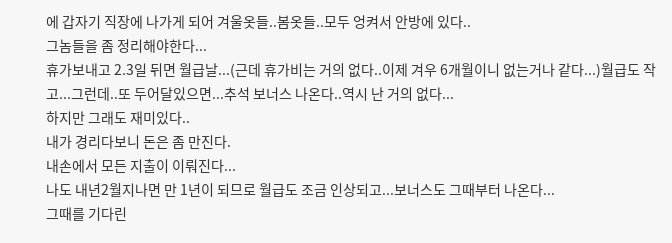에 갑자기 직장에 나가게 되어 겨울옷들..봄옷들..모두 엉켜서 안방에 있다..
그놈들을 좀 정리해야한다...
휴가보내고 2.3일 뒤면 월급날...(근데 휴가비는 거의 없다..이제 겨우 6개월이니 없는거나 같다...)월급도 작고...그런데..또 두어달있으면...추석 보너스 나온다..역시 난 거의 없다...
하지만 그래도 재미있다..
내가 경리다보니 돈은 좀 만진다.
내손에서 모든 지출이 이뤄진다...
나도 내년2월지나면 만 1년이 되므로 월급도 조금 인상되고...보너스도 그때부터 나온다...
그때를 기다린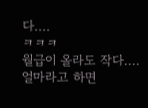다....
ㅋㅋㅋ
월급이 올라도 작다....
얼마라고 하면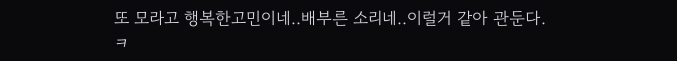또 모라고 행복한고민이네..배부른 소리네..이럴거 같아 관둔다.
ㅋ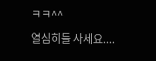ㅋㅋ^^
열심히들 사세요....